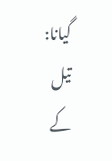گیانا: تیل کے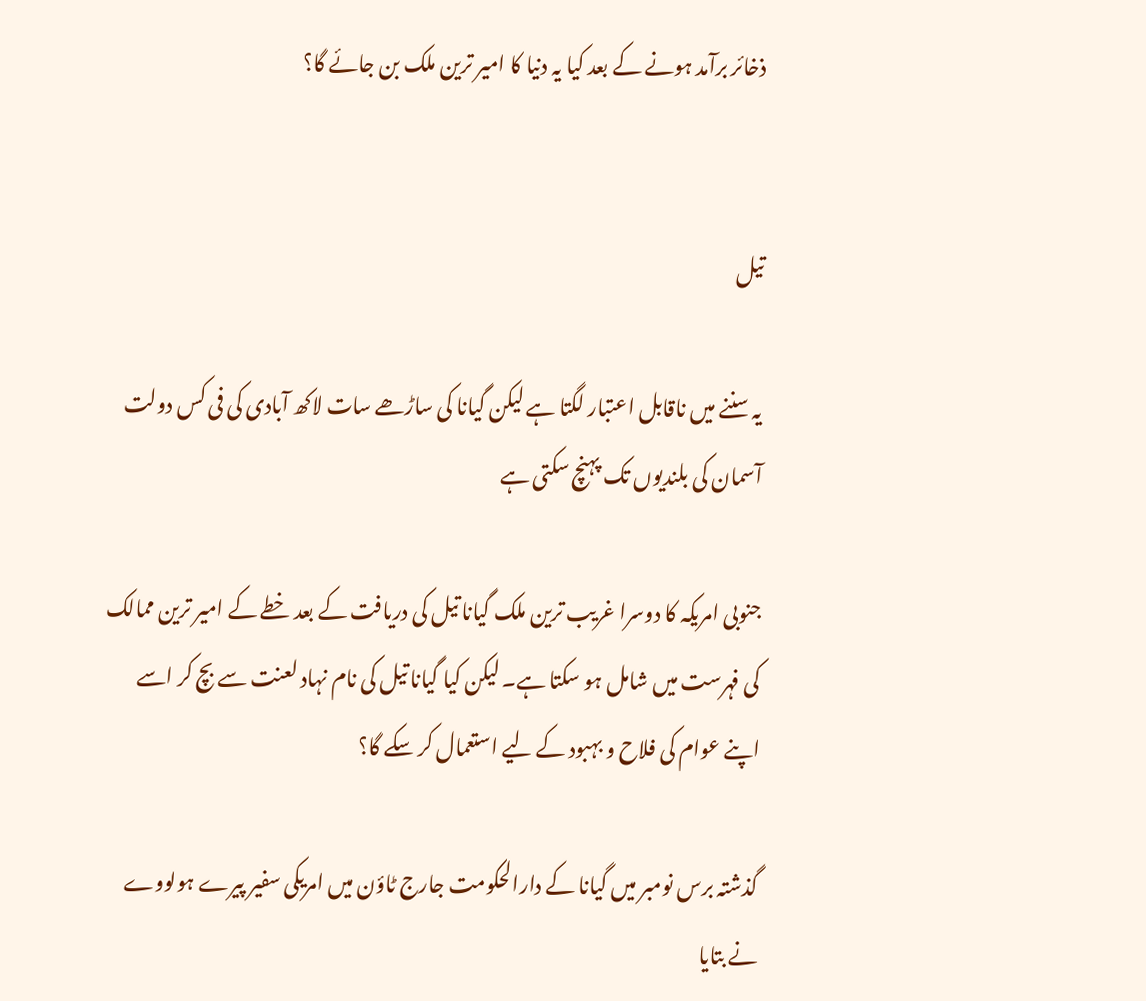ذخائر برآمد ہونے کے بعد کیا یہ دنیا کا امیر ترین ملک بن جائے گا؟


تیل

یہ سننے میں ناقابل اعتبار لگتا ہے لیکن گیانا کی ساڑھے سات لاکھ آبادی کی فی کس دولت آسمان کی بلندیوں تک پہنچ سکتی ہے

جنوبی امریکہ کا دوسرا غریب ترین ملک گیانا تیل کی دریافت کے بعد خطے کے امیر ترین ممالک کی فہرست میں شامل ہو سکتا ہے۔ لیکن کیا گیانا تیل کی نام نہاد لعنت سے بچ کر اسے اپنے عوام کی فلاح و بہبود کے لیے استعمال کر سکے گا؟

گذشتہ برس نومبر میں گیانا کے دارالحکومت جارج ٹاؤن میں امریکی سفیر پیرے ہولووے نے بتایا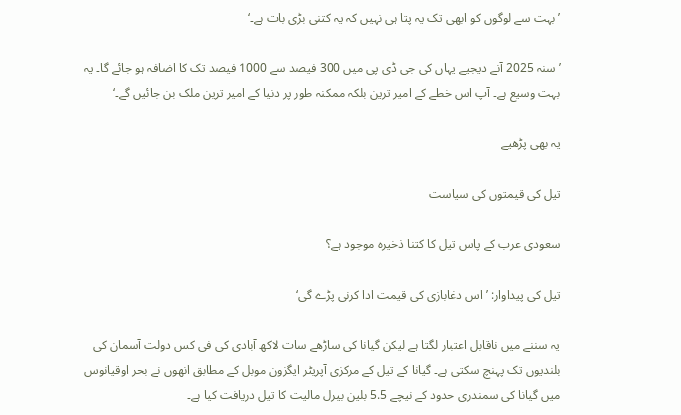’بہت سے لوگوں کو ابھی تک یہ پتا ہی نہیں کہ یہ کتنی بڑی بات ہے۔‘

’سنہ 2025 آنے دیجیے یہاں کی جی ڈی پی میں 300 فیصد سے 1000 فیصد تک کا اضافہ ہو جائے گا۔ یہ بہت وسیع ہے۔ آپ اس خطے کے امیر ترین بلکہ ممکنہ طور پر دنیا کے امیر ترین ملک بن جائیں گے۔‘

یہ بھی پڑھیے

تیل کی قیمتوں کی سیاست

سعودی عرب کے پاس تیل کا کتنا ذخیرہ موجود ہے؟

تیل کی پیداوار: ’اس دغابازی کی قیمت ادا کرنی پڑے گی‘

یہ سننے میں ناقابل اعتبار لگتا ہے لیکن گیانا کی ساڑھے سات لاکھ آبادی کی فی کس دولت آسمان کی بلندیوں تک پہنچ سکتی ہے۔ گیانا کے تیل کے مرکزی آپریٹر ایگزون موبل کے مطابق انھوں نے بحر اوقیانوس میں گیانا کی سمندری حدود کے نیچے 5.5 بلین بیرل مالیت کا تیل دریافت کیا ہے۔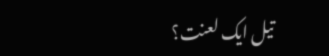تیل ایک لعنت؟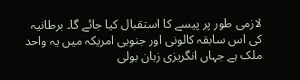لازمی طور پر پیسے کا استقبال کیا جائے گا۔ برطانیہ کی اس سابقہ کالونی اور جنوبی امریکہ میں یہ واحد ملک ہے جہاں انگریزی زبان بولی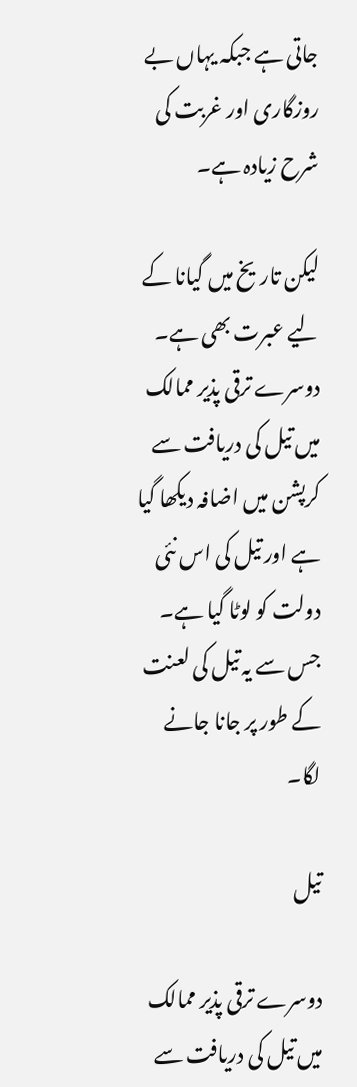جاتی ہے جبکہ یہاں بے روزگاری اور غربت کی شرح زیادہ ہے۔

لیکن تاریخ میں گیانا کے لیے عبرت بھی ہے۔ دوسرے ترقی پذیر ممالک میں تیل کی دریافت سے کرپشن میں اضافہ دیکھا گیا ہے اور تیل کی اس نئی دولت کو لوٹا گیا ہے۔ جس سے یہ تیل کی لعنت کے طور پر جانا جانے لگا۔

تیل

دوسرے ترقی پذیر ممالک میں تیل کی دریافت سے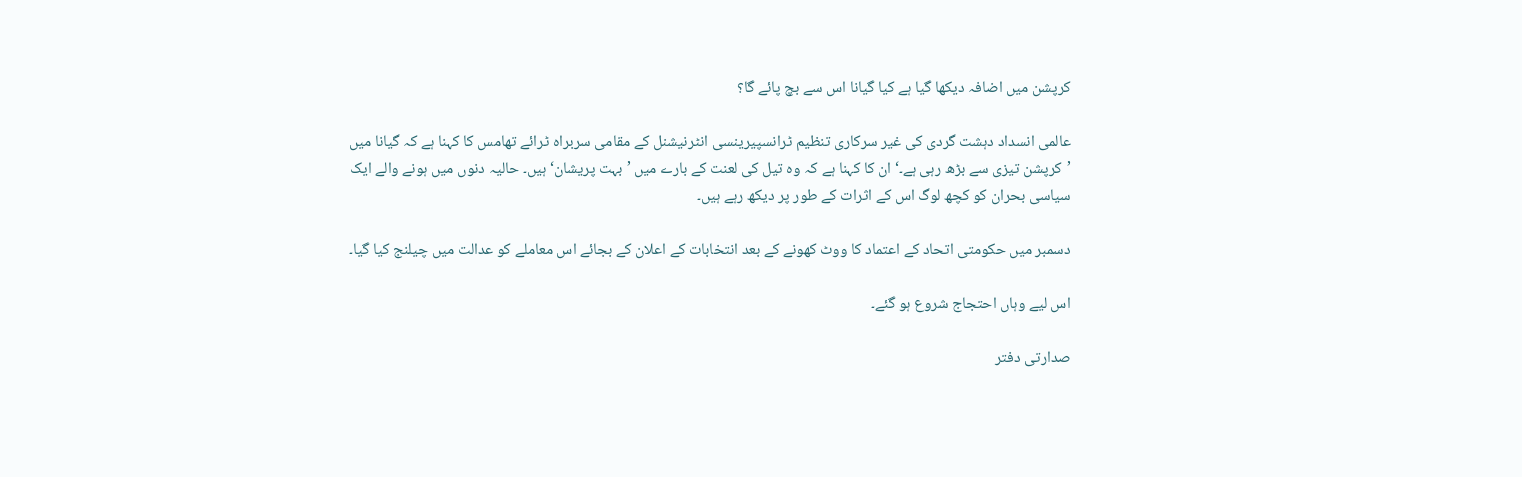کرپشن میں اضافہ دیکھا گیا ہے کیا گیانا اس سے بچ پائے گا؟

عالمی انسداد دہشت گردی کی غیر سرکاری تنظیم ٹرانسپیرینسی انٹرنیشنل کے مقامی سربراہ ٹرائے تھامس کا کہنا ہے کہ گیانا میں ’کرپشن تیزی سے بڑھ رہی ہے۔‘ ان کا کہنا ہے کہ وہ تیل کی لعنت کے بارے میں ’بہت پریشان‘ ہیں۔ حالیہ دنوں میں ہونے والے ایک سیاسی بحران کو کچھ لوگ اس کے اثرات کے طور پر دیکھ رہے ہیں۔

دسمبر میں حکومتی اتحاد کے اعتماد کا ووٹ کھونے کے بعد انتخابات کے اعلان کے بجائے اس معاملے کو عدالت میں چیلنج کیا گیا۔

اس لیے وہاں احتجاج شروع ہو گئے۔

صدارتی دفتر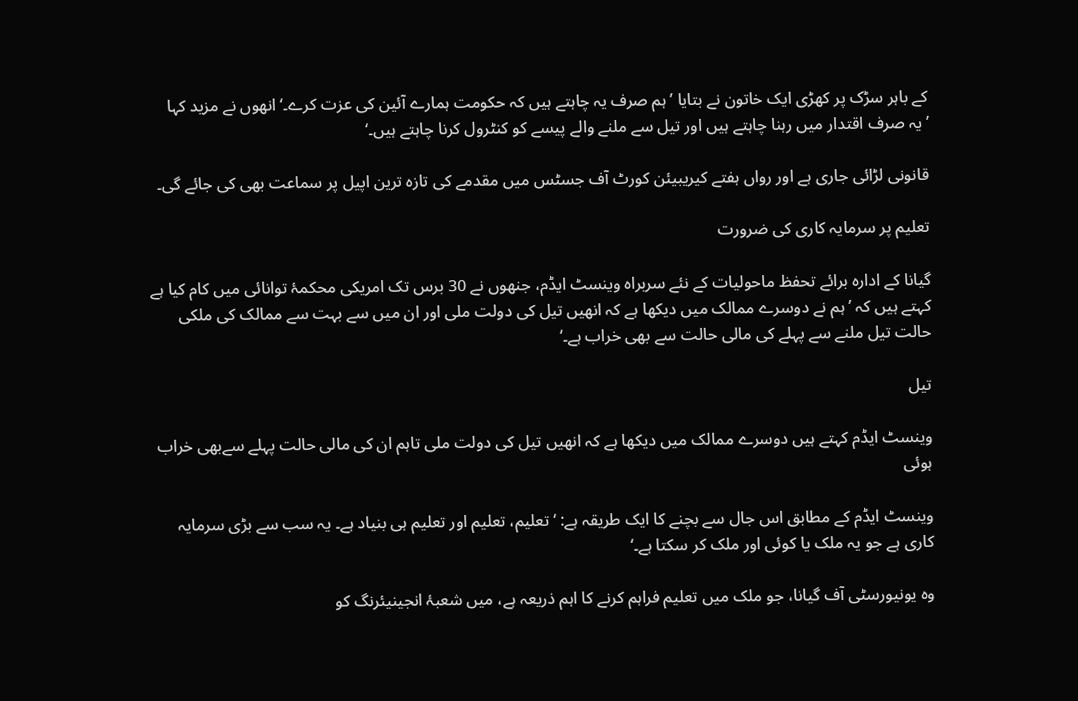کے باہر سڑک پر کھڑی ایک خاتون نے بتایا ’ہم صرف یہ چاہتے ہیں کہ حکومت ہمارے آئین کی عزت کرے۔‘ انھوں نے مزید کہا ’یہ صرف اقتدار میں رہنا چاہتے ہیں اور تیل سے ملنے والے پیسے کو کنٹرول کرنا چاہتے ہیں۔‘

قانونی لڑائی جاری ہے اور رواں ہفتے کیریبیئن کورٹ آف جسٹس میں مقدمے کی تازہ ترین اپیل پر سماعت بھی کی جائے گی۔

تعلیم پر سرمایہ کاری کی ضرورت

گیانا کے ادارہ برائے تحفظ ماحولیات کے نئے سربراہ وینسٹ ایڈم، جنھوں نے 30 برس تک امریکی محکمۂ توانائی میں کام کیا ہے کہتے ہیں کہ ’ہم نے دوسرے ممالک میں دیکھا ہے کہ انھیں تیل کی دولت ملی اور ان میں سے بہت سے ممالک کی ملکی حالت تیل ملنے سے پہلے کی مالی حالت سے بھی خراب ہے۔‘

تیل

وینسٹ ایڈم کہتے ہیں دوسرے ممالک میں دیکھا ہے کہ انھیں تیل کی دولت ملی تاہم ان کی مالی حالت پہلے سےبھی خراب ہوئی

وینسٹ ایڈم کے مطابق اس جال سے بچنے کا ایک طریقہ ہے: ‘تعلیم، تعلیم اور تعلیم ہی بنیاد ہے۔ یہ سب سے بڑی سرمایہ کاری ہے جو یہ ملک یا کوئی اور ملک کر سکتا ہے۔‘

وہ یونیورسٹی آف گیانا، جو ملک میں تعلیم فراہم کرنے کا اہم ذریعہ ہے، میں شعبۂ انجینیئرنگ کو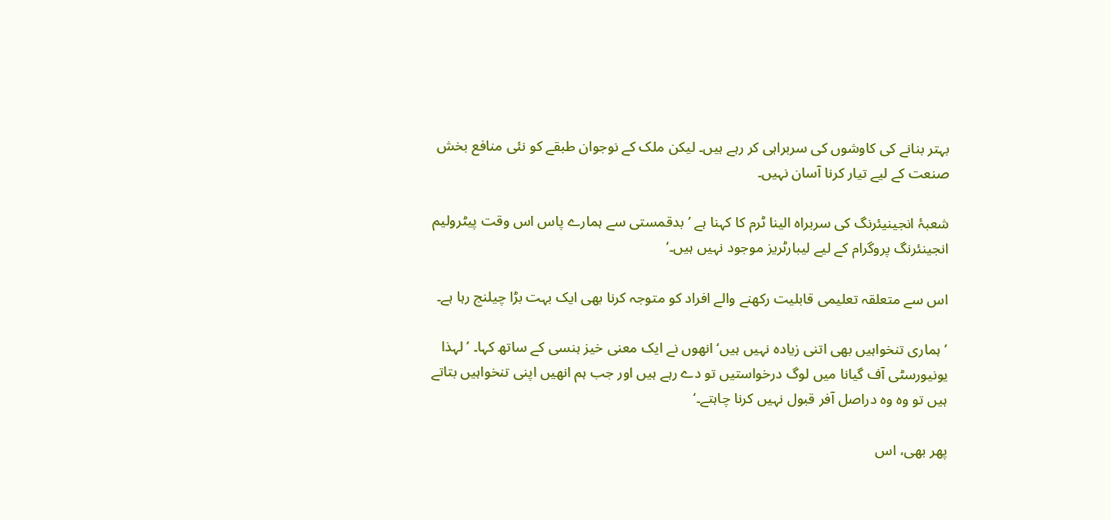بہتر بنانے کی کاوشوں کی سربراہی کر رہے ہیں۔ لیکن ملک کے نوجوان طبقے کو نئی منافع بخش صنعت کے لیے تیار کرنا آسان نہیں۔

شعبۂ انجینیئرنگ کی سربراہ الینا ٹرم کا کہنا ہے ’بدقمستی سے ہمارے پاس اس وقت پیٹرولیم انجینئرنگ پروگرام کے لیے لیبارٹریز موجود نہیں ہیں۔‘

اس سے متعلقہ تعلیمی قابلیت رکھنے والے افراد کو متوجہ کرنا بھی ایک بہت بڑا چیلنج رہا ہے۔

’ہماری تنخواہیں بھی اتنی زیادہ نہیں ہیں‘ انھوں نے ایک معنی خیز ہنسی کے ساتھ کہا۔ ’لہذا یونیورسٹی آف گیانا میں لوگ درخواستیں تو دے رہے ہیں اور جب ہم انھیں اپنی تنخواہیں بتاتے ہیں تو وہ وہ دراصل آفر قبول نہیں کرنا چاہتے۔‘

پھر بھی، اس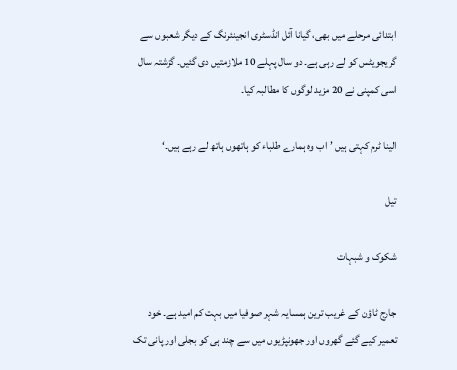ابتدائی مرحلے میں بھی، گیانا آئل انڈسٹری انجینئرنگ کے دیگر شعبوں سے گریجویٹس کو لے رہی ہے۔ دو سال پہلے 10 ملازمتیں دی گئیں۔ گزشتہ سال اسی کمپنی نے 20 مزید لوگوں کا مطالبہ کیا۔

الینا ٹرم کہتی ہیں ’اب وہ ہمارے طلباء کو ہاتھوں ہاتھ لے رہے ہیں۔‘

تیل

شکوک و شبہات

جارج ٹاؤن کے غریب ترین ہمسایہ شہر صوفیا میں بہت کم امید ہے۔ خود تعمیر کیے گئے گھروں اور جھونپڑیوں میں سے چند ہی کو بجلی اور پانی تک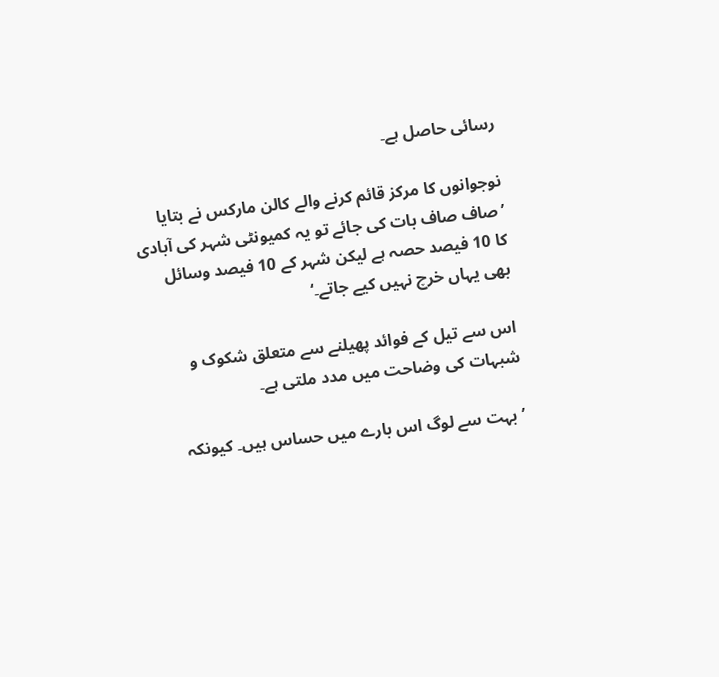رسائی حاصل ہے۔

نوجوانوں کا مرکز قائم کرنے والے کالن مارکس نے بتایا ’صاف صاف بات کی جائے تو یہ کمیونٹی شہر کی آبادی کا 10 فیصد حصہ ہے لیکن شہر کے 10 فیصد وسائل بھی یہاں خرچ نہیں کیے جاتے۔‘

اس سے تیل کے فوائد پھیلنے سے متعلق شکوک و شبہات کی وضاحت میں مدد ملتی ہے۔

’بہت سے لوگ اس بارے میں حساس ہیں۔ کیونکہ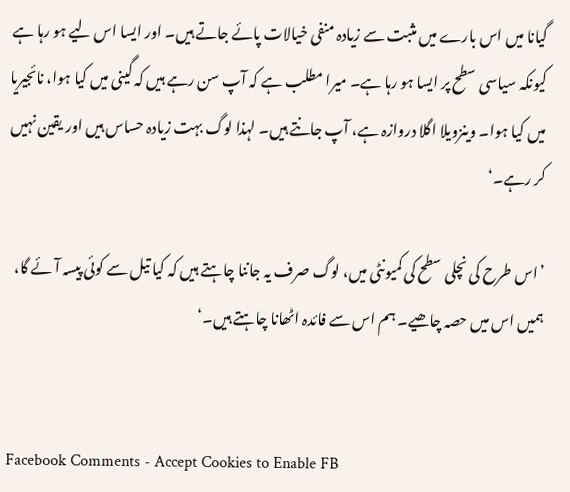گیانا میں اس بارے میں مثبت سے زیادہ منفی خیالات پائے جاتے ہیں۔ اور ایسا اس لیے ہو رہا ہے کیونکہ سیاسی سطح پر ایسا ہو رہا ہے۔ میرا مطلب ہے کہ آپ سن رہے ہیں کہ گینی میں کیا ہوا، نائجیریا میں کیا ہوا۔ وینزویلا اگلا دروازہ ہے، آپ جانتے ہیں۔ لہذا لوگ بہت زیادہ حساس ہیں اور یقین نہیں کر رہے۔‘

’اس طرح کی نچلی سطح کی کمیونٹی میں، لوگ صرف یہ جاننا چاہتے ہیں کہ کیا تیل سے کوئی پیسہ آئے گا، ہمیں اس میں حصہ چاھیے۔ ہم اس سے فائدہ اٹھانا چاہتے ہیں۔‘


Facebook Comments - Accept Cookies to Enable FB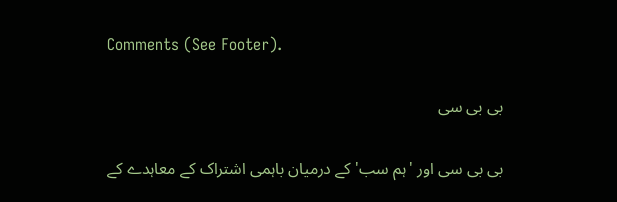Comments (See Footer).

بی بی سی

بی بی سی اور 'ہم سب' کے درمیان باہمی اشتراک کے معاہدے کے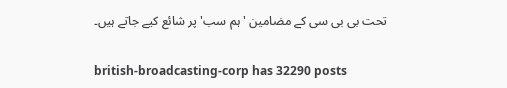تحت بی بی سی کے مضامین 'ہم سب' پر شائع کیے جاتے ہیں۔

british-broadcasting-corp has 32290 posts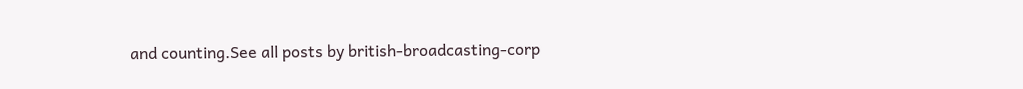and counting.See all posts by british-broadcasting-corp